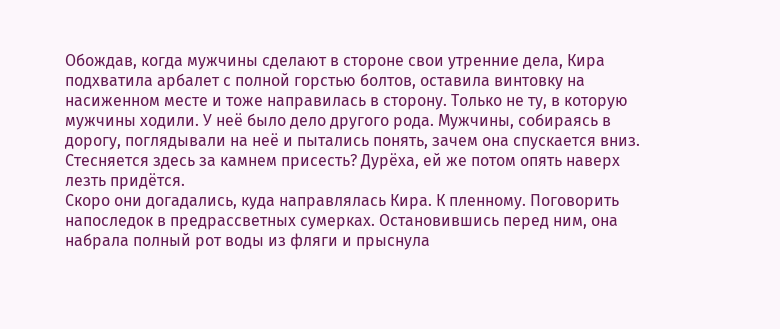Обождав, когда мужчины сделают в стороне свои утренние дела, Кира подхватила арбалет с полной горстью болтов, оставила винтовку на насиженном месте и тоже направилась в сторону. Только не ту, в которую мужчины ходили. У неё было дело другого рода. Мужчины, собираясь в дорогу, поглядывали на неё и пытались понять, зачем она спускается вниз. Стесняется здесь за камнем присесть? Дурёха, ей же потом опять наверх лезть придётся.
Скоро они догадались, куда направлялась Кира. К пленному. Поговорить напоследок в предрассветных сумерках. Остановившись перед ним, она набрала полный рот воды из фляги и прыснула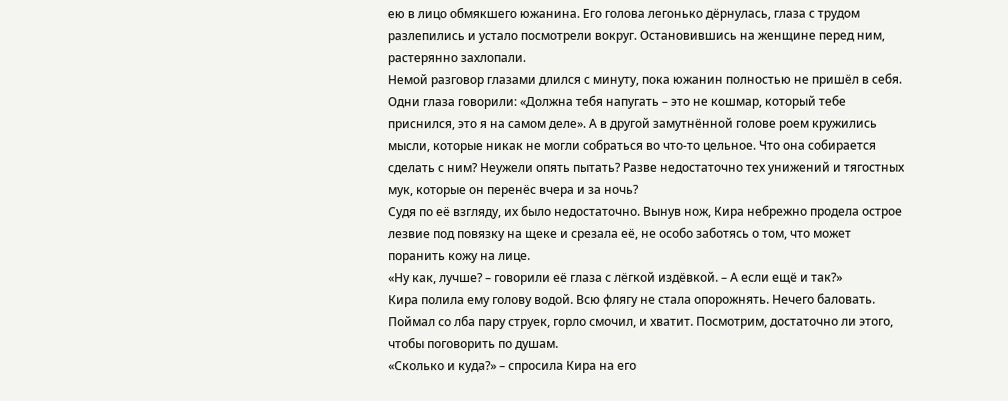ею в лицо обмякшего южанина. Его голова легонько дёрнулась, глаза с трудом разлепились и устало посмотрели вокруг. Остановившись на женщине перед ним, растерянно захлопали.
Немой разговор глазами длился с минуту, пока южанин полностью не пришёл в себя. Одни глаза говорили: «Должна тебя напугать – это не кошмар, который тебе приснился, это я на самом деле». А в другой замутнённой голове роем кружились мысли, которые никак не могли собраться во что-то цельное. Что она собирается сделать с ним? Неужели опять пытать? Разве недостаточно тех унижений и тягостных мук, которые он перенёс вчера и за ночь?
Судя по её взгляду, их было недостаточно. Вынув нож, Кира небрежно продела острое лезвие под повязку на щеке и срезала её, не особо заботясь о том, что может поранить кожу на лице.
«Ну как, лучше? – говорили её глаза с лёгкой издёвкой. – А если ещё и так?»
Кира полила ему голову водой. Всю флягу не стала опорожнять. Нечего баловать. Поймал со лба пару струек, горло смочил, и хватит. Посмотрим, достаточно ли этого, чтобы поговорить по душам.
«Сколько и куда?» – спросила Кира на его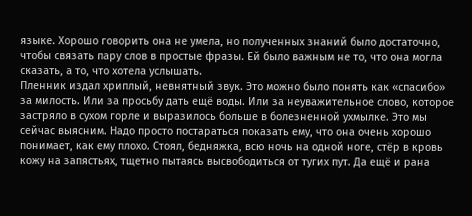языке. Хорошо говорить она не умела, но полученных знаний было достаточно, чтобы связать пару слов в простые фразы. Ей было важным не то, что она могла сказать, а то, что хотела услышать.
Пленник издал хриплый, невнятный звук. Это можно было понять как «спасибо» за милость. Или за просьбу дать ещё воды. Или за неуважительное слово, которое застряло в сухом горле и выразилось больше в болезненной ухмылке. Это мы сейчас выясним. Надо просто постараться показать ему, что она очень хорошо понимает, как ему плохо. Стоял, бедняжка, всю ночь на одной ноге, стёр в кровь кожу на запястьях, тщетно пытаясь высвободиться от тугих пут. Да ещё и рана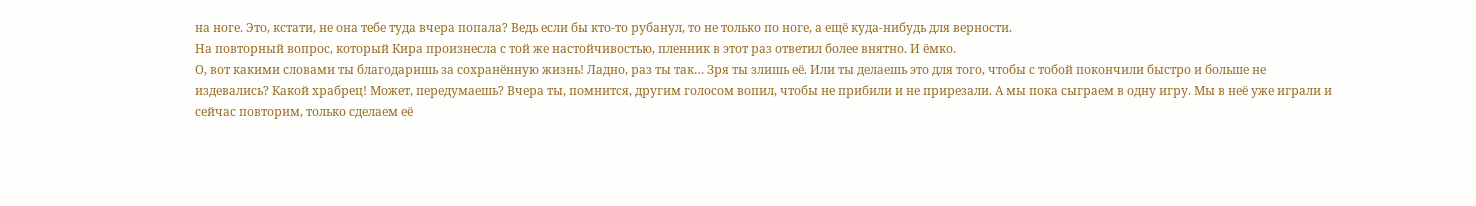на ноге. Это, кстати, не она тебе туда вчера попала? Ведь если бы кто-то рубанул, то не только по ноге, а ещё куда-нибудь для верности.
На повторный вопрос, который Кира произнесла с той же настойчивостью, пленник в этот раз ответил более внятно. И ёмко.
О, вот какими словами ты благодаришь за сохранённую жизнь! Ладно, раз ты так… Зря ты злишь её. Или ты делаешь это для того, чтобы с тобой покончили быстро и больше не издевались? Какой храбрец! Может, передумаешь? Вчера ты, помнится, другим голосом вопил, чтобы не прибили и не прирезали. А мы пока сыграем в одну игру. Мы в неё уже играли и сейчас повторим, только сделаем её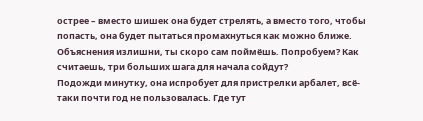острее – вместо шишек она будет стрелять, а вместо того, чтобы попасть, она будет пытаться промахнуться как можно ближе. Объяснения излишни, ты скоро сам поймёшь. Попробуем? Как считаешь, три больших шага для начала сойдут?
Подожди минутку, она испробует для пристрелки арбалет, всё-таки почти год не пользовалась. Где тут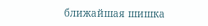ближайшая шишка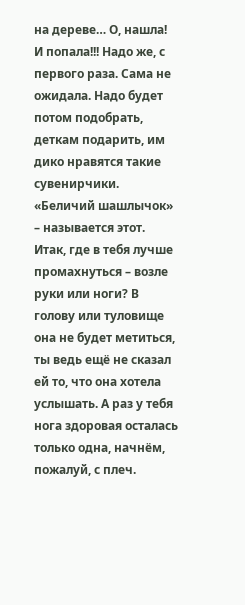на дереве… О, нашла! И попала!!! Надо же, с первого раза. Сама не ожидала. Надо будет потом подобрать, деткам подарить, им дико нравятся такие сувенирчики. «Беличий шашлычок» – называется этот.
Итак, где в тебя лучше промахнуться – возле руки или ноги? В голову или туловище она не будет метиться, ты ведь ещё не сказал ей то, что она хотела услышать. А раз у тебя нога здоровая осталась только одна, начнём, пожалуй, с плеч.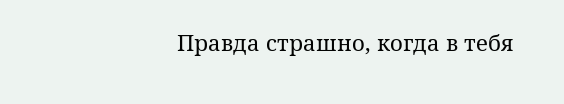Правда страшно, когда в тебя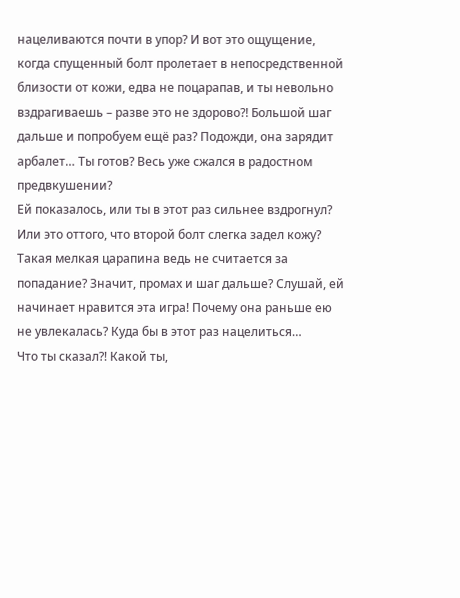нацеливаются почти в упор? И вот это ощущение, когда спущенный болт пролетает в непосредственной близости от кожи, едва не поцарапав, и ты невольно вздрагиваешь – разве это не здорово?! Большой шаг дальше и попробуем ещё раз? Подожди, она зарядит арбалет… Ты готов? Весь уже сжался в радостном предвкушении?
Ей показалось, или ты в этот раз сильнее вздрогнул? Или это оттого, что второй болт слегка задел кожу? Такая мелкая царапина ведь не считается за попадание? Значит, промах и шаг дальше? Слушай, ей начинает нравится эта игра! Почему она раньше ею не увлекалась? Куда бы в этот раз нацелиться…
Что ты сказал?! Какой ты,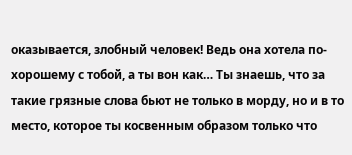оказывается, злобный человек! Ведь она хотела по-хорошему с тобой, а ты вон как… Ты знаешь, что за такие грязные слова бьют не только в морду, но и в то место, которое ты косвенным образом только что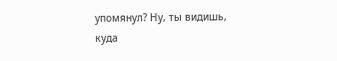упомянул? Ну, ты видишь, куда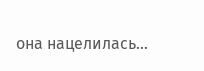она нацелилась…